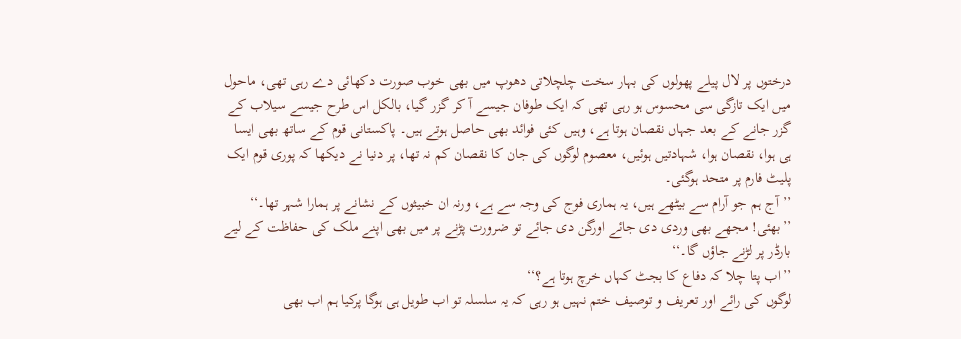درختوں پر لال پیلے پھولوں کی بہار سخت چلچلاتی دھوپ میں بھی خوب صورت دکھائی دے رہی تھی، ماحول میں ایک تازگی سی محسوس ہو رہی تھی کہ ایک طوفان جیسے آ کر گزر گیا، بالکل اس طرح جیسے سیلاب کے گزر جانے کے بعد جہاں نقصان ہوتا ہے، وہیں کئی فوائد بھی حاصل ہوتے ہیں۔ پاکستانی قوم کے ساتھ بھی ایسا ہی ہوا، نقصان ہوا، شہادتیں ہوئیں، معصوم لوگوں کی جان کا نقصان کم نہ تھا، پر دنیا نے دیکھا کہ پوری قوم ایک پلیٹ فارم پر متحد ہوگئی۔
’’آج ہم جو آرام سے بیٹھے ہیں، یہ ہماری فوج کی وجہ سے ہے، ورنہ ان خبیثوں کے نشانے پر ہمارا شہر تھا۔‘‘
’’بھئی! مجھے بھی وردی دی جائے اورگن دی جائے تو ضرورت پڑنے پر میں بھی اپنے ملک کی حفاظت کے لیے بارڈر پر لڑنے جاؤں گا۔‘‘
’’اب پتا چلا کہ دفاع کا بجٹ کہاں خرچ ہوتا ہے؟‘‘
لوگوں کی رائے اور تعریف و توصیف ختم نہیں ہو رہی کہ یہ سلسلہ تو اب طویل ہی ہوگا پرکیا ہم اب بھی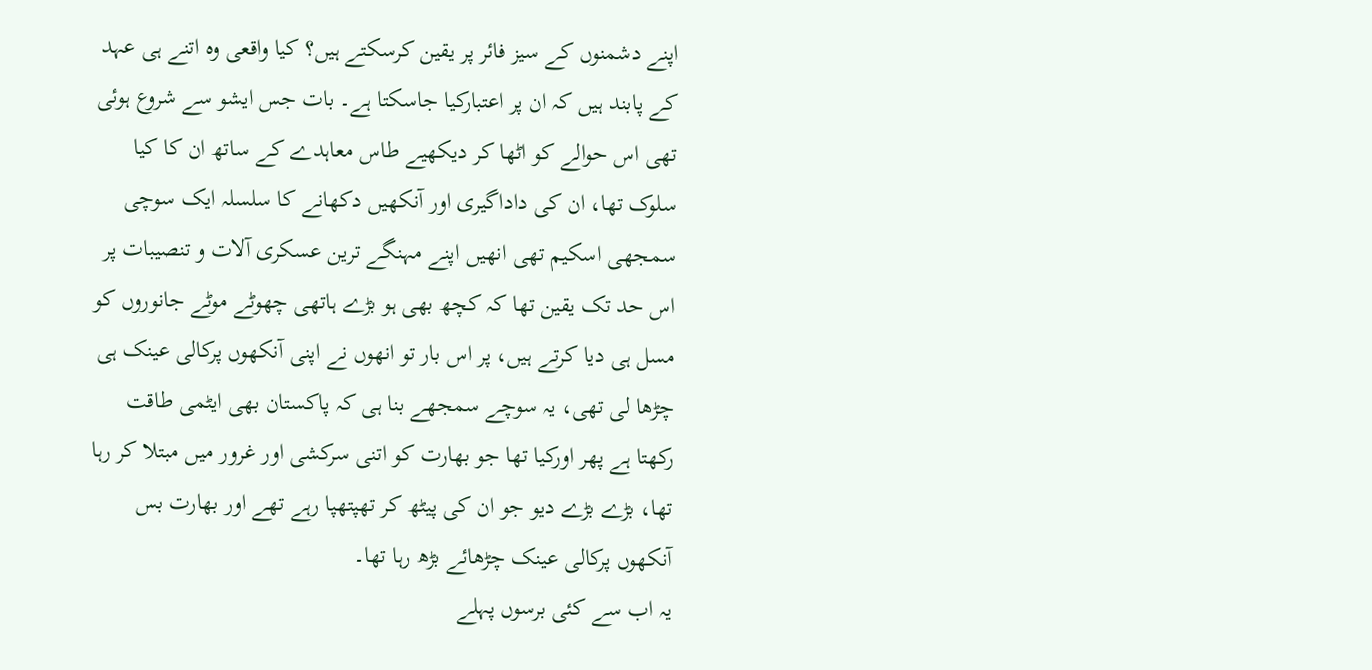اپنے دشمنوں کے سیز فائر پر یقین کرسکتے ہیں؟ کیا واقعی وہ اتنے ہی عہد کے پابند ہیں کہ ان پر اعتبارکیا جاسکتا ہے۔ بات جس ایشو سے شروع ہوئی تھی اس حوالے کو اٹھا کر دیکھیے طاس معاہدے کے ساتھ ان کا کیا سلوک تھا، ان کی داداگیری اور آنکھیں دکھانے کا سلسلہ ایک سوچی سمجھی اسکیم تھی انھیں اپنے مہنگے ترین عسکری آلات و تنصیبات پر اس حد تک یقین تھا کہ کچھ بھی ہو بڑے ہاتھی چھوٹے موٹے جانوروں کو مسل ہی دیا کرتے ہیں، پر اس بار تو انھوں نے اپنی آنکھوں پرکالی عینک ہی چڑھا لی تھی، یہ سوچے سمجھے بنا ہی کہ پاکستان بھی ایٹمی طاقت رکھتا ہے پھر اورکیا تھا جو بھارت کو اتنی سرکشی اور غرور میں مبتلا کر رہا تھا، بڑے بڑے دیو جو ان کی پیٹھ کر تھپتھپا رہے تھے اور بھارت بس آنکھوں پرکالی عینک چڑھائے بڑھ رہا تھا۔
یہ اب سے کئی برسوں پہلے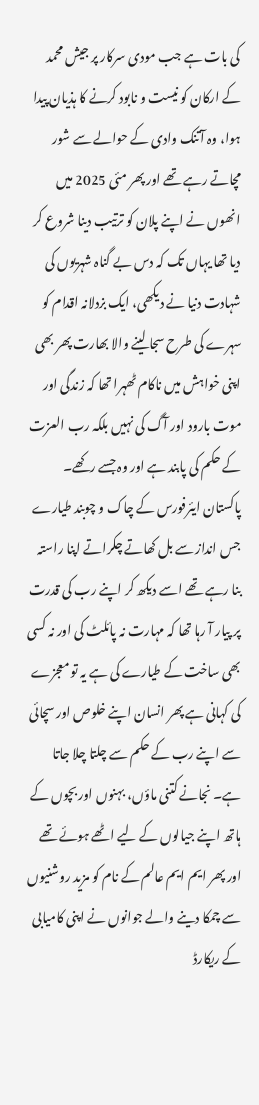کی بات ہے جب مودی سرکار پر جیش محمد کے ارکان کو نیست و نابود کرنے کا ہذیان پیدا ہوا، وہ آتنک وادی کے حوالے سے شور مچاتے رہے تھے اور پھر مئی 2025 میں انھوں نے اپنے پلان کو ترتیب دینا شروع کر دیا تھا یہاں تک کہ دس بے گناہ شہریوں کی شہادت دنیا نے دیکھی، ایک بزدلانہ اقدام کو سہرے کی طرح سجا لینے والا بھارت پھر بھی اپنی خواہش میں ناکام ٹھہرا تھا کہ زندگی اور موت بارود اور آگ کی نہیں بلکہ رب العزت کے حکم کی پابند ہے اور وہ جسے رکھے۔
پاکستان ایئرفورس کے چاک و چوبند طیارے جس انداز سے بل کھاتے چکراتے اپنا راستہ بنا رہے تھے اسے دیکھ کر اپنے رب کی قدرت پر پیار آ رہا تھا کہ مہارت نہ پائلٹ کی اور نہ کسی بھی ساخت کے طیارے کی ہے یہ تو معجزے کی کہانی ہے پھر انسان اپنے خلوص اور سچائی سے اپنے رب کے حکم سے چلتا چلا جاتا ہے۔ نجانے کتنی ماؤں، بہنوں اور بچوں کے ہاتھ اپنے جیالوں کے لیے اٹھے ہوئے تھے اور پھر ایم ایم عالم کے نام کو مزید روشنیوں سے چمکا دینے والے جوانوں نے اپنی کامیابی کے ریکارڈ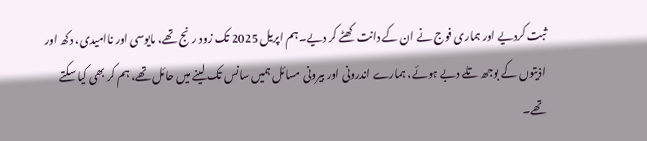ثبت کردیے اور ہماری فوج نے ان کے دانت کھٹے کر دیے۔ہم اپریل 2025 تک زود رنج تھے، مایوسی اور ناامیدی، دکھ اور اذیتوں کے بوجھ تلے دبے ہوئے، ہمارے اندرونی اور بیرونی مسائل ہمیں سانس تک لینے میں حائل تھے، ہم کر بھی کیا سکتے تھے۔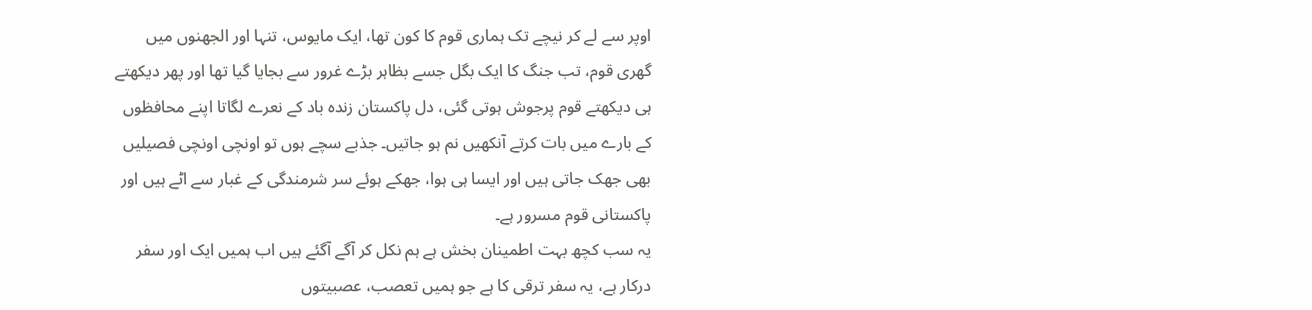اوپر سے لے کر نیچے تک ہماری قوم کا کون تھا، ایک مایوس، تنہا اور الجھنوں میں گھری قوم، تب جنگ کا ایک بگل جسے بظاہر بڑے غرور سے بجایا گیا تھا اور پھر دیکھتے ہی دیکھتے قوم پرجوش ہوتی گئی، دل پاکستان زندہ باد کے نعرے لگاتا اپنے محافظوں کے بارے میں بات کرتے آنکھیں نم ہو جاتیں۔ جذبے سچے ہوں تو اونچی اونچی فصیلیں بھی جھک جاتی ہیں اور ایسا ہی ہوا، جھکے ہوئے سر شرمندگی کے غبار سے اٹے ہیں اور پاکستانی قوم مسرور ہے۔
یہ سب کچھ بہت اطمینان بخش ہے ہم نکل کر آگے آگئے ہیں اب ہمیں ایک اور سفر درکار ہے، یہ سفر ترقی کا ہے جو ہمیں تعصب، عصبیتوں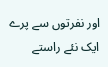اور نفرتوں سے پرے ایک نئے راستے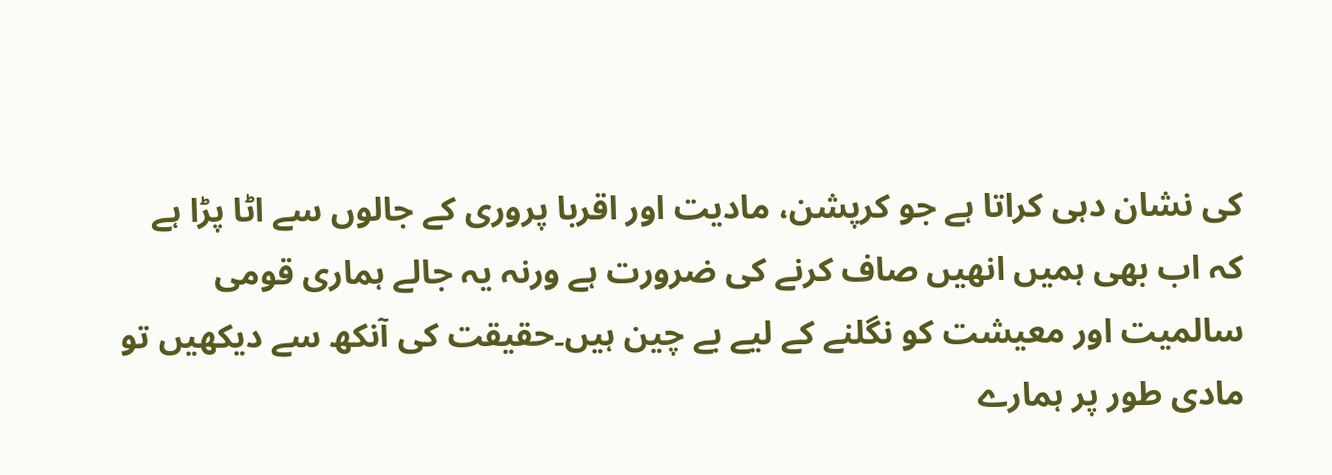کی نشان دہی کراتا ہے جو کرپشن، مادیت اور اقربا پروری کے جالوں سے اٹا پڑا ہے کہ اب بھی ہمیں انھیں صاف کرنے کی ضرورت ہے ورنہ یہ جالے ہماری قومی سالمیت اور معیشت کو نگلنے کے لیے بے چین ہیں۔حقیقت کی آنکھ سے دیکھیں تو مادی طور پر ہمارے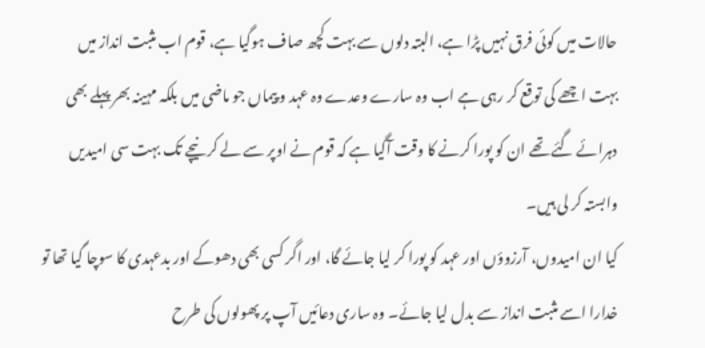حالات میں کوئی فرق نہیں پڑا ہے، البتہ دلوں سے بہت کچھ صاف ہوگیا ہے، قوم اب مثبت انداز میں بہت اچھے کی توقع کر رہی ہے اب وہ سارے وعدے وہ عہد و پیماں جو ماضی میں بلکہ مہینہ بھر پہلے بھی دہرائے گئے تھے ان کو پورا کرنے کا وقت آگیا ہے کہ قوم نے اوپر سے لے کر نیچے تک بہت سی امیدیں وابستہ کر لی ہیں۔
کیا ان امیدوں، آرزوؤں اور عہد کو پورا کر لیا جائے گا، اور اگر کسی بھی دھوکے اور بدعہدی کا سوچا گیا تھا تو خدارا اسے مثبت انداز سے بدل لیا جائے۔ وہ ساری دعائیں آپ پر پھولوں کی طرح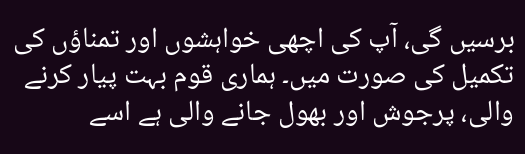برسیں گی، آپ کی اچھی خواہشوں اور تمناؤں کی تکمیل کی صورت میں۔ ہماری قوم بہت پیار کرنے والی، پرجوش اور بھول جانے والی ہے اسے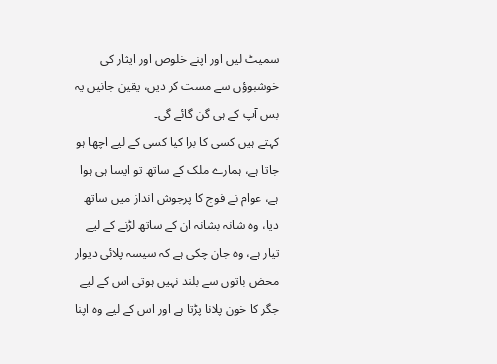سمیٹ لیں اور اپنے خلوص اور ایثار کی خوشبوؤں سے مست کر دیں، یقین جانیں یہ بس آپ کے ہی گن گائے گی۔
کہتے ہیں کسی کا برا کیا کسی کے لیے اچھا ہو جاتا ہے، ہمارے ملک کے ساتھ تو ایسا ہی ہوا ہے، عوام نے فوج کا پرجوش انداز میں ساتھ دیا، وہ شانہ بشانہ ان کے ساتھ لڑنے کے لیے تیار ہے، وہ جان چکی ہے کہ سیسہ پلائی دیوار محض باتوں سے بلند نہیں ہوتی اس کے لیے جگر کا خون پلانا پڑتا ہے اور اس کے لیے وہ اپنا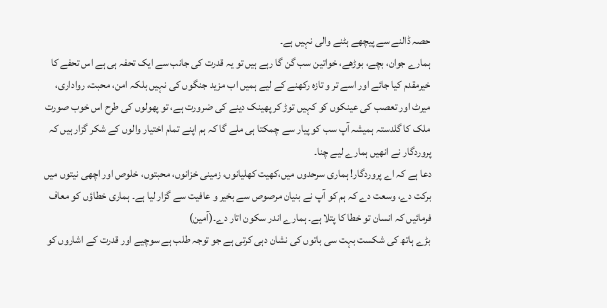حصہ ڈالنے سے پیچھے ہٹنے والی نہیں ہے۔
ہمارے جوان، بچے، بوڑھے، خواتین سب گن گا رہے ہیں تو یہ قدرت کی جانب سے ایک تحفہ ہی ہے اس تحفے کا خیرمقدم کیا جائے اور اسے تر و تازہ رکھنے کے لیے ہمیں اب مزید جنگوں کی نہیں بلکہ امن، محبت، رواداری، میرٹ اور تعصب کی عینکوں کو کہیں توڑ کر پھینک دینے کی ضرورت ہے، تو پھولوں کی طرح اس خوب صورت ملک کا گلدستہ ہمیشہ آپ سب کو پیار سے چمکتا ہی ملے گا کہ ہم اپنے تمام اختیار والوں کے شکر گزار ہیں کہ پروردگار نے انھیں ہمارے لیے چنا۔
دعا ہے کہ اے پروردگار! ہماری سرحدوں میں،کھیت کھلیانوں، زمینی خزانوں، محبتوں، خلوص اور اچھی نیتوں میں برکت دے، وسعت دے کہ ہم کو آپ نے بنیان مرصوص سے بخیر و عافیت سے گزار لیا ہے۔ ہماری خطاؤں کو معاف فرمائیں کہ انسان تو خطا کا پتلا ہے۔ ہمارے اندر سکون اتار دے۔(آمین)
بڑے ہاتھ کی شکست بہت سی باتوں کی نشان دہی کرتی ہے جو توجہ طلب ہے سوچیے اور قدرت کے اشاروں کو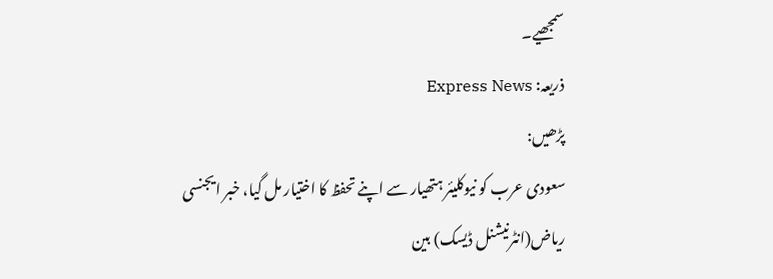سمجھیے۔
ذریعہ: Express News
پڑھیں:
سعودی عرب کو نیوکلیئر ہتھیار سے اپنے تحفظ کا اختیار مل گیا، خبر ایجنسی
ریاض(انٹرنیشنل ڈیسک) بین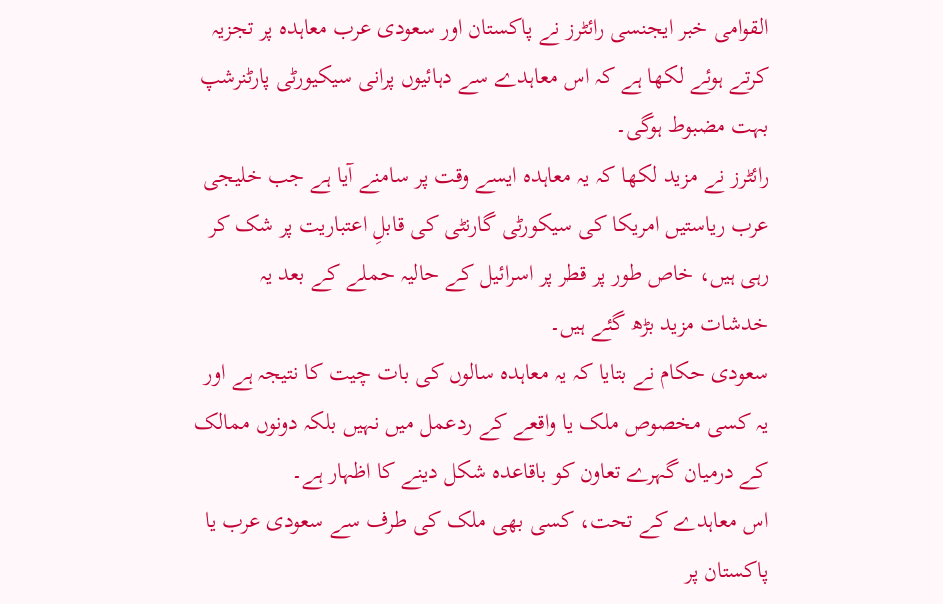القوامی خبر ایجنسی رائٹرز نے پاکستان اور سعودی عرب معاہدہ پر تجزیہ کرتے ہوئے لکھا ہے کہ اس معاہدے سے دہائیوں پرانی سیکیورٹی پارٹنرشپ بہت مضبوط ہوگی۔
رائٹرز نے مزید لکھا کہ یہ معاہدہ ایسے وقت پر سامنے آیا ہے جب خلیجی عرب ریاستیں امریکا کی سیکورٹی گارنٹی کی قابلِ اعتباریت پر شک کر رہی ہیں، خاص طور پر قطر پر اسرائیل کے حالیہ حملے کے بعد یہ خدشات مزید بڑھ گئے ہیں۔
سعودی حکام نے بتایا کہ یہ معاہدہ سالوں کی بات چیت کا نتیجہ ہے اور یہ کسی مخصوص ملک یا واقعے کے ردعمل میں نہیں بلکہ دونوں ممالک کے درمیان گہرے تعاون کو باقاعدہ شکل دینے کا اظہار ہے۔
اس معاہدے کے تحت، کسی بھی ملک کی طرف سے سعودی عرب یا پاکستان پر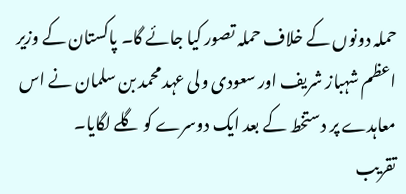حملہ دونوں کے خلاف حملہ تصور کیا جائے گا۔ پاکستان کے وزیر اعظم شہباز شریف اور سعودی ولی عہد محمد بن سلمان نے اس معاہدے پر دستخط کے بعد ایک دوسرے کو گلے لگایا۔
تقریب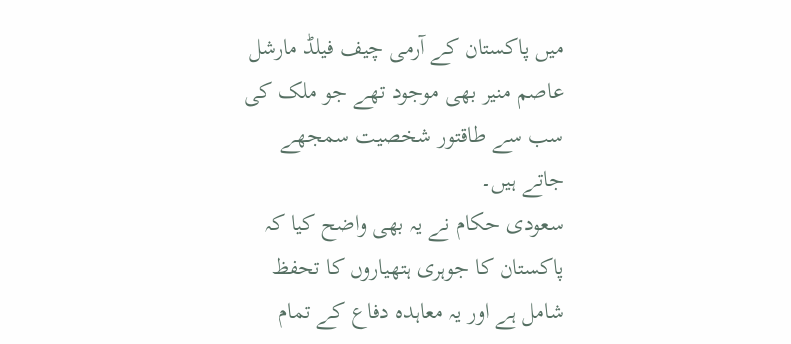میں پاکستان کے آرمی چیف فیلڈ مارشل عاصم منیر بھی موجود تھے جو ملک کی سب سے طاقتور شخصیت سمجھے جاتے ہیں۔
سعودی حکام نے یہ بھی واضح کیا کہ پاکستان کا جوہری ہتھیاروں کا تحفظ شامل ہے اور یہ معاہدہ دفاع کے تمام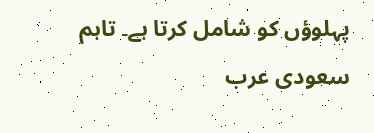پہلوؤں کو شامل کرتا ہے۔ تاہم سعودی عرب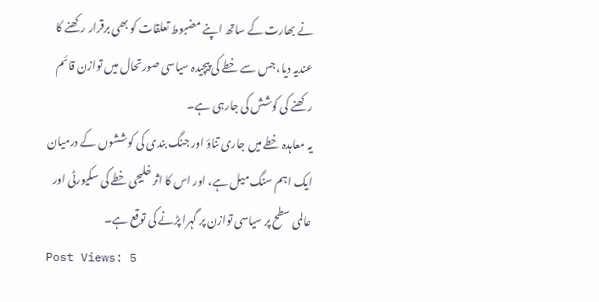نے بھارت کے ساتھ اپنے مضبوط تعلقات کو بھی برقرار رکھنے کا عندیہ دیا، جس سے خطے کی پیچیدہ سیاسی صورتحال میں توازن قائم رکھنے کی کوشش کی جارہی ہے۔
یہ معاہدہ خطے میں جاری تناؤ اور جنگ بندی کی کوششوں کے درمیان ایک اہم سنگ میل ہے، اور اس کا اثر خلیجی خطے کی سکیورٹی اور عالمی سطح پر سیاسی توازن پر گہرا پڑنے کی توقع ہے۔
Post Views: 5